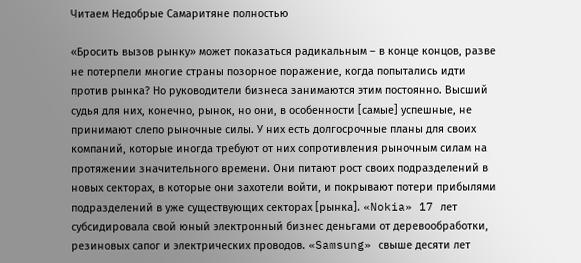Читаем Недобрые Самаритяне полностью

«Бросить вызов рынку» может показаться радикальным – в конце концов, разве не потерпели многие страны позорное поражение, когда попытались идти против рынка? Но руководители бизнеса занимаются этим постоянно. Высший судья для них, конечно, рынок, но они, в особенности [самые] успешные, не принимают слепо рыночные силы. У них есть долгосрочные планы для своих компаний, которые иногда требуют от них сопротивления рыночным силам на протяжении значительного времени. Они питают рост своих подразделений в новых секторах, в которые они захотели войти, и покрывают потери прибылями подразделений в уже существующих секторах [рынка]. «Nokia» 17 лет субсидировала свой юный электронный бизнес деньгами от деревообработки, резиновых сапог и электрических проводов. «Samsung» свыше десяти лет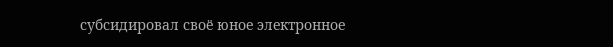субсидировал своё юное электронное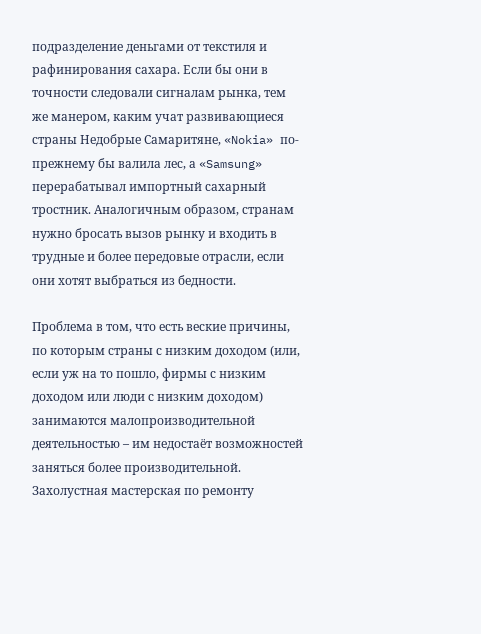подразделение деньгами от текстиля и рафинирования сахара. Если бы они в точности следовали сигналам рынка, тем же манером, каким учат развивающиеся страны Недобрые Самаритяне, «Nokia» по-прежнему бы валила лес, а «Samsung» перерабатывал импортный сахарный тростник. Аналогичным образом, странам нужно бросать вызов рынку и входить в трудные и более передовые отрасли, если они хотят выбраться из бедности.

Проблема в том, что есть веские причины, по которым страны с низким доходом (или, если уж на то пошло, фирмы с низким доходом или люди с низким доходом) занимаются малопроизводительной деятельностью – им недостаёт возможностей заняться более производительной. Захолустная мастерская по ремонту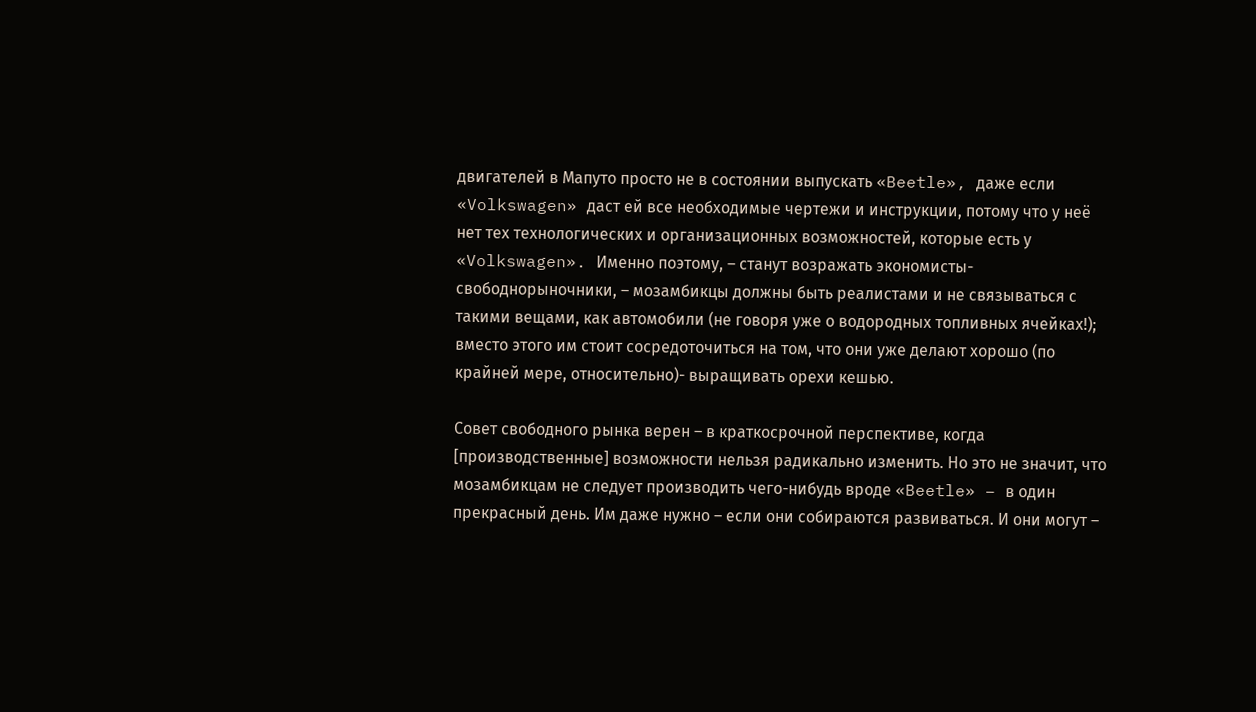двигателей в Мапуто просто не в состоянии выпускать «Beetle», даже если «Volkswagen» даст ей все необходимые чертежи и инструкции, потому что у неё нет тех технологических и организационных возможностей, которые есть у «Volkswagen». Именно поэтому, – станут возражать экономисты-свободнорыночники, – мозамбикцы должны быть реалистами и не связываться с такими вещами, как автомобили (не говоря уже о водородных топливных ячейках!); вместо этого им стоит сосредоточиться на том, что они уже делают хорошо (по крайней мере, относительно)- выращивать орехи кешью.

Совет свободного рынка верен – в краткосрочной перспективе, когда [производственные] возможности нельзя радикально изменить. Но это не значит, что мозамбикцам не следует производить чего-нибудь вроде «Beetle» – в один прекрасный день. Им даже нужно – если они собираются развиваться. И они могут –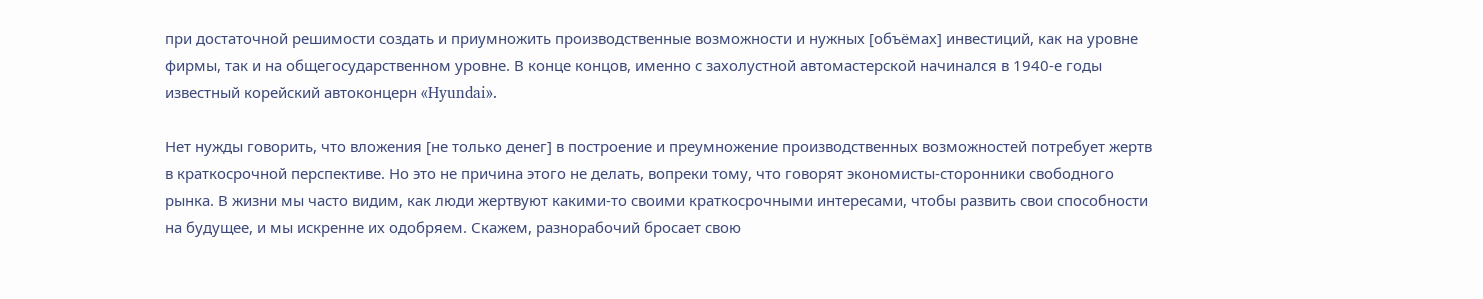при достаточной решимости создать и приумножить производственные возможности и нужных [объёмах] инвестиций, как на уровне фирмы, так и на общегосударственном уровне. В конце концов, именно с захолустной автомастерской начинался в 1940-е годы известный корейский автоконцерн «Hyundai».

Нет нужды говорить, что вложения [не только денег] в построение и преумножение производственных возможностей потребует жертв в краткосрочной перспективе. Но это не причина этого не делать, вопреки тому, что говорят экономисты-сторонники свободного рынка. В жизни мы часто видим, как люди жертвуют какими-то своими краткосрочными интересами, чтобы развить свои способности на будущее, и мы искренне их одобряем. Скажем, разнорабочий бросает свою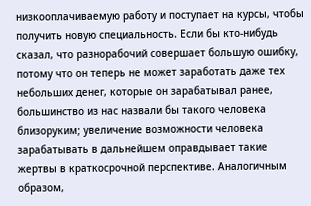низкооплачиваемую работу и поступает на курсы, чтобы получить новую специальность. Если бы кто-нибудь сказал, что разнорабочий совершает большую ошибку, потому что он теперь не может заработать даже тех небольших денег, которые он зарабатывал ранее, большинство из нас назвали бы такого человека близоруким; увеличение возможности человека зарабатывать в дальнейшем оправдывает такие жертвы в краткосрочной перспективе. Аналогичным образом,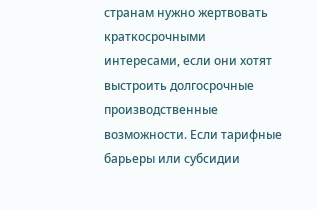странам нужно жертвовать краткосрочными интересами, если они хотят выстроить долгосрочные производственные возможности. Если тарифные барьеры или субсидии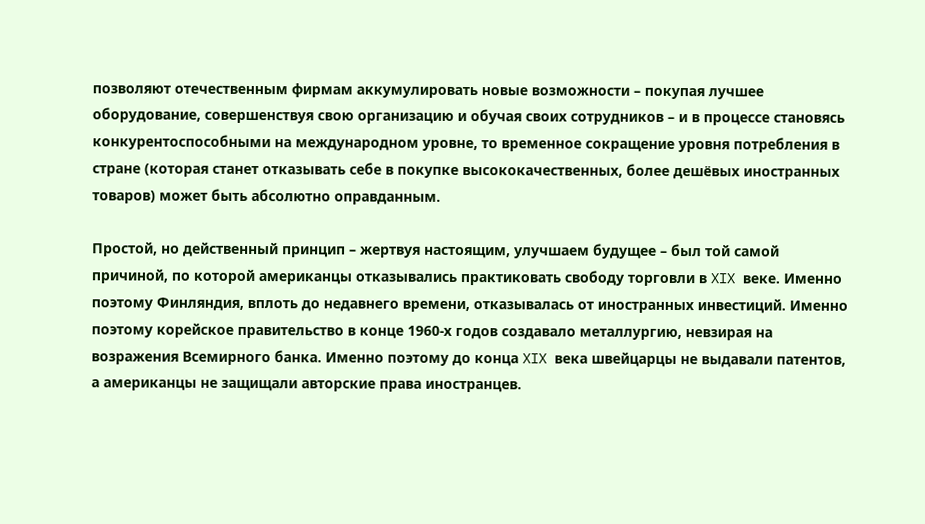позволяют отечественным фирмам аккумулировать новые возможности – покупая лучшее оборудование, совершенствуя свою организацию и обучая своих сотрудников – и в процессе становясь конкурентоспособными на международном уровне, то временное сокращение уровня потребления в стране (которая станет отказывать себе в покупке высококачественных, более дешёвых иностранных товаров) может быть абсолютно оправданным.

Простой, но действенный принцип – жертвуя настоящим, улучшаем будущее – был той самой причиной, по которой американцы отказывались практиковать свободу торговли в XIX веке. Именно поэтому Финляндия, вплоть до недавнего времени, отказывалась от иностранных инвестиций. Именно поэтому корейское правительство в конце 1960-х годов создавало металлургию, невзирая на возражения Всемирного банка. Именно поэтому до конца XIX века швейцарцы не выдавали патентов, а американцы не защищали авторские права иностранцев.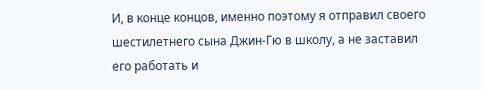И, в конце концов, именно поэтому я отправил своего шестилетнего сына Джин-Гю в школу, а не заставил его работать и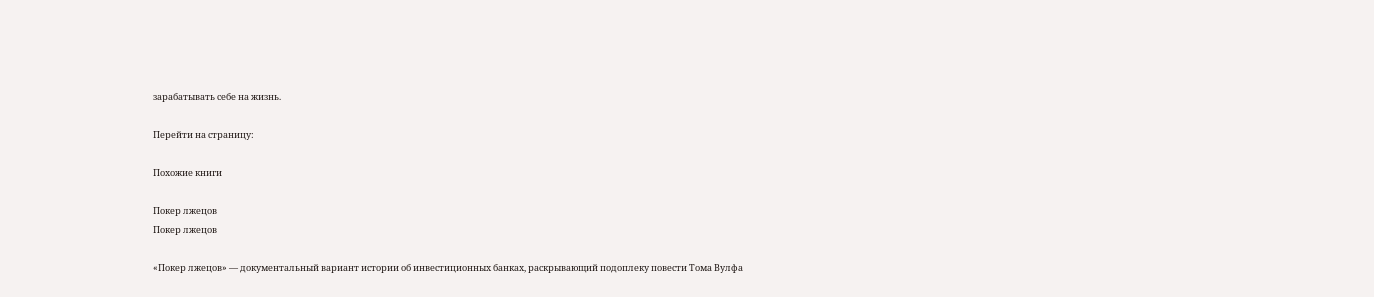зарабатывать себе на жизнь.

Перейти на страницу:

Похожие книги

Покер лжецов
Покер лжецов

«Покер лжецов» — документальный вариант истории об инвестиционных банках, раскрывающий подоплеку повести Тома Вулфа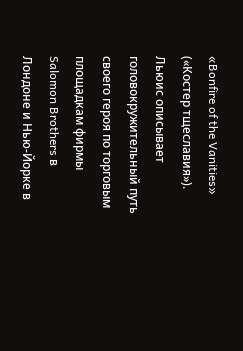«Bonfire of the Vanities» («Костер тщеславия»). Льюис описывает головокружительный путь своего героя по торговым площадкам фирмы Salomon Brothers в Лондоне и Нью-Йорке в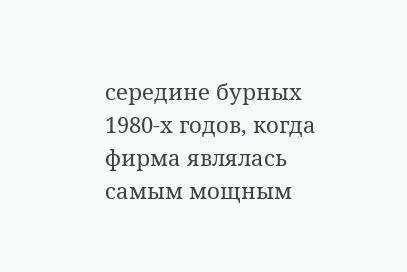середине бурных 1980-х годов, когда фирма являлась самым мощным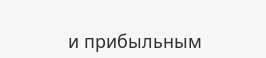и прибыльным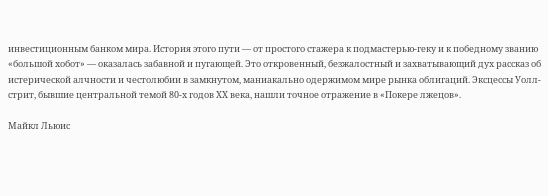инвестиционным банком мира. История этого пути — от простого стажера к подмастерью-геку и к победному званию «большой хобот» — оказалась забавной и пугающей. Это откровенный, безжалостный и захватывающий дух рассказ об истерической алчности и честолюбии в замкнутом, маниакально одержимом мире рынка облигаций. Эксцессы Уолл-стрит, бывшие центральной темой 80-х годов XX века, нашли точное отражение в «Покере лжецов».

Майкл Льюис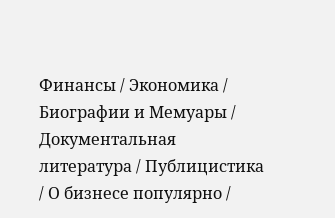Финансы / Экономика / Биографии и Мемуары / Документальная литература / Публицистика / О бизнесе популярно /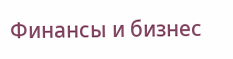Финансы и бизнес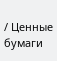/ Ценные бумаги